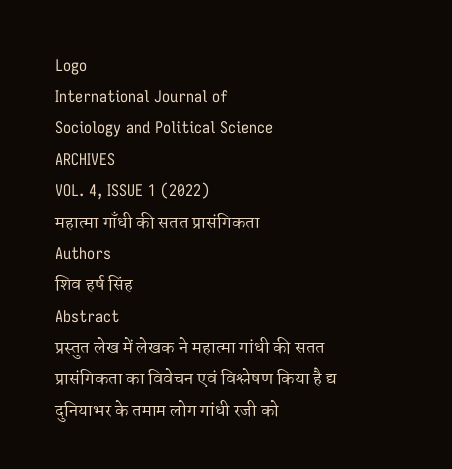Logo
International Journal of
Sociology and Political Science
ARCHIVES
VOL. 4, ISSUE 1 (2022)
महात्मा गाँधी की सतत प्रासंगिकता
Authors
शिव हर्ष सिंह
Abstract
प्रस्तुत लेख में लेखक ने महात्मा गांधी की सतत प्रासंगिकता का विवेचन एवं विश्लेषण किया है द्य दुनियाभर के तमाम लोग गांधी रजी को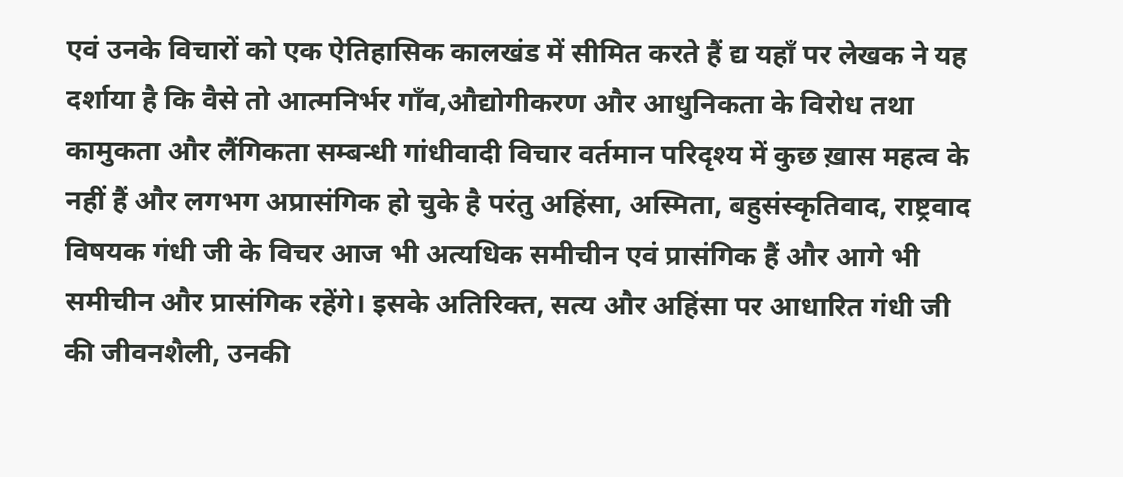एवं उनके विचारों को एक ऐतिहासिक कालखंड में सीमित करते हैं द्य यहाँ पर लेखक ने यह दर्शाया है कि वैसे तो आत्मनिर्भर गाँव,औद्योगीकरण और आधुनिकता के विरोध तथा कामुकता और लैंगिकता सम्बन्धी गांधीवादी विचार वर्तमान परिदृश्य में कुछ ख़ास महत्व के नहीं हैं और लगभग अप्रासंगिक हो चुके है परंतु अहिंसा, अस्मिता, बहुसंस्कृतिवाद, राष्ट्रवाद विषयक गंधी जी के विचर आज भी अत्यधिक समीचीन एवं प्रासंगिक हैं और आगे भी समीचीन और प्रासंगिक रहेंगे। इसके अतिरिक्त, सत्य और अहिंसा पर आधारित गंधी जी की जीवनशैली, उनकी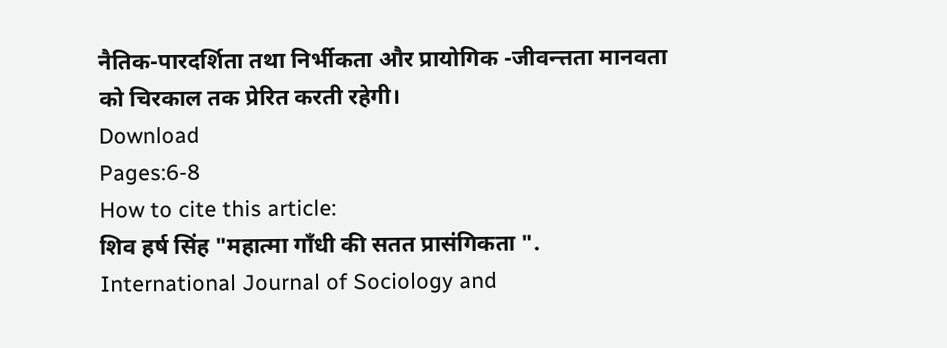नैतिक-पारदर्शिता तथा निर्भीकता और प्रायोगिक -जीवन्त्तता मानवता को चिरकाल तक प्रेरित करती रहेगी।
Download
Pages:6-8
How to cite this article:
शिव हर्ष सिंह "महात्मा गाँधी की सतत प्रासंगिकता ". International Journal of Sociology and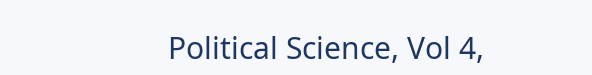Political Science, Vol 4,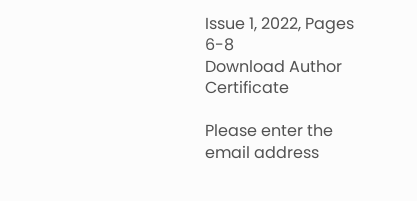Issue 1, 2022, Pages 6-8
Download Author Certificate

Please enter the email address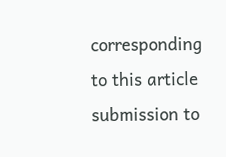corresponding to this article submission to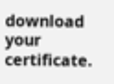download your certificate.